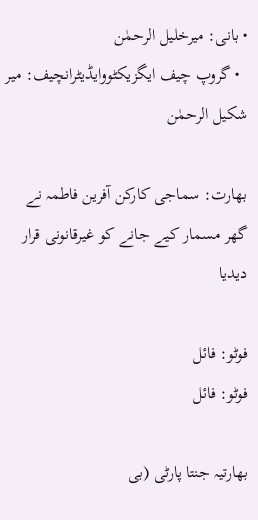• بانی: میرخلیل الرحمٰن
  • گروپ چیف ایگزیکٹووایڈیٹرانچیف: میر شکیل الرحمٰن

بھارت: سماجی کارکن آفرین فاطمہ نے گھر مسمار کیے جانے کو غیرقانونی قرار دیدیا

فوٹو: فائل
فوٹو: فائل

بھارتیہ جنتا پارٹی (بی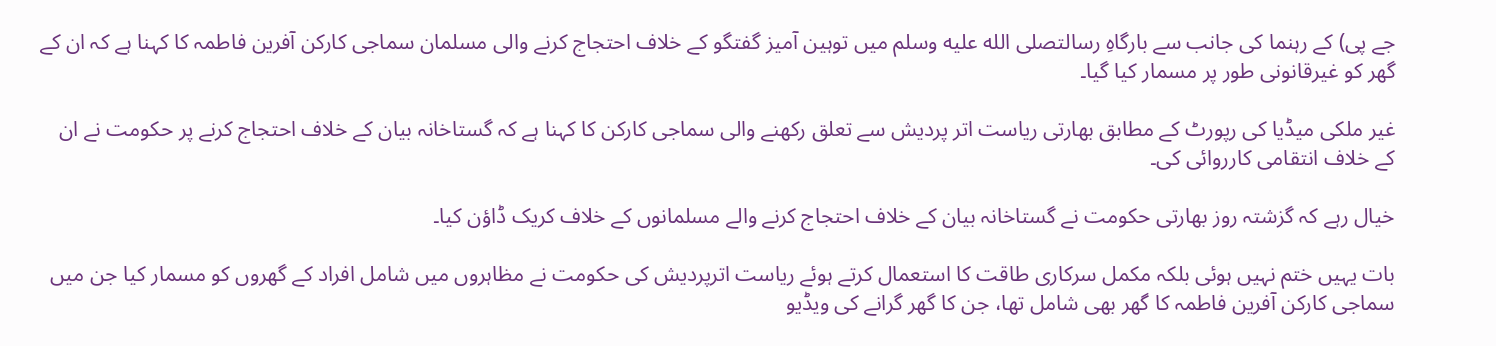جے پی) کے رہنما کی جانب سے بارگاہِ رسالتصلى الله عليه وسلم میں توہین آمیز گفتگو کے خلاف احتجاج کرنے والی مسلمان سماجی کارکن آفرین فاطمہ کا کہنا ہے کہ ان کے گھر کو غیرقانونی طور پر مسمار کیا گیا۔

غیر ملکی میڈیا کی رپورٹ کے مطابق بھارتی ریاست اتر پردیش سے تعلق رکھنے والی سماجی کارکن کا کہنا ہے کہ گستاخانہ بیان کے خلاف احتجاج کرنے پر حکومت نے ان کے خلاف انتقامی کارروائی کی۔

خیال رہے کہ گزشتہ روز بھارتی حکومت نے گستاخانہ بیان کے خلاف احتجاج کرنے والے مسلمانوں کے خلاف کریک ڈاؤن کیا۔

بات یہیں ختم نہیں ہوئی بلکہ مکمل سرکاری طاقت کا استعمال کرتے ہوئے ریاست اترپردیش کی حکومت نے مظاہروں میں شامل افراد کے گھروں کو مسمار کیا جن میں سماجی کارکن آفرین فاطمہ کا گھر بھی شامل تھا، جن کا گھر گرانے کی ویڈیو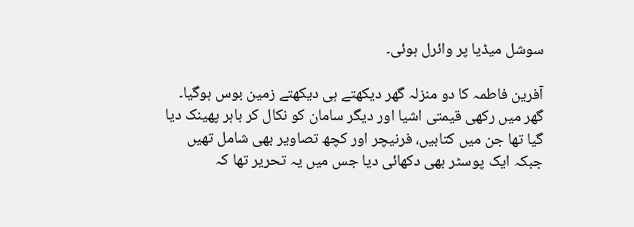سوشل میڈیا پر وائرل ہوئی۔

آفرین فاطمہ کا دو منزلہ گھر دیکھتے ہی دیکھتے زمین بوس ہوگیا۔ گھر میں رکھی قیمتی اشیا اور دیگر سامان کو نکال کر باہر پھینک دیا گیا تھا جن میں کتابیں، فرنیچر اور کچھ تصاویر بھی شامل تھیں جبکہ ایک پوسٹر بھی دکھائی دیا جس میں یہ تحریر تھا کہ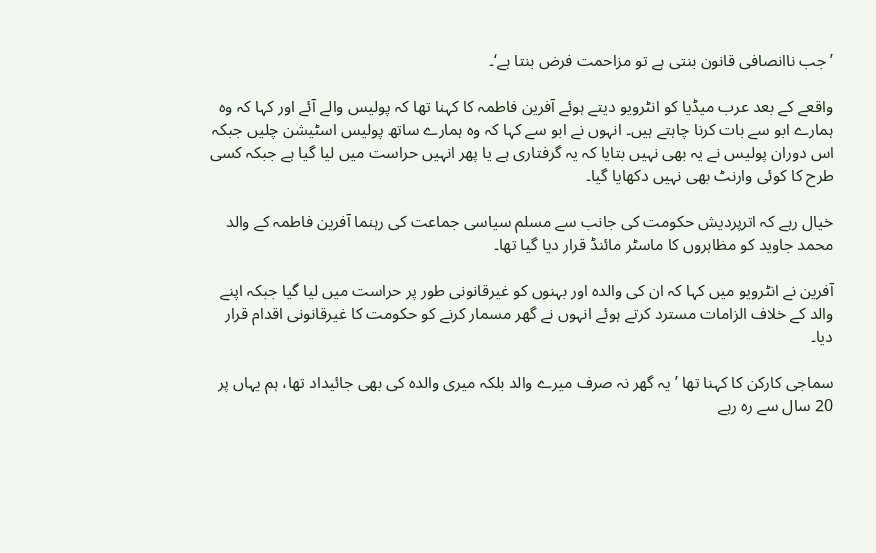’جب ناانصافی قانون بنتی ہے تو مزاحمت فرض بنتا ہے‘۔

واقعے کے بعد عرب میڈیا کو انٹرویو دیتے ہوئے آفرین فاطمہ کا کہنا تھا کہ پولیس والے آئے اور کہا کہ وہ ہمارے ابو سے بات کرنا چاہتے ہیں۔ انہوں نے ابو سے کہا کہ وہ ہمارے ساتھ پولیس اسٹیشن چلیں جبکہ اس دوران پولیس نے یہ بھی نہیں بتایا کہ یہ گرفتاری ہے یا پھر انہیں حراست میں لیا گیا ہے جبکہ کسی طرح کا کوئی وارنٹ بھی نہیں دکھایا گیا۔

خیال رہے کہ اترپردیش حکومت کی جانب سے مسلم سیاسی جماعت کی رہنما آفرین فاطمہ کے والد محمد جاوید کو مظاہروں کا ماسٹر مائنڈ قرار دیا گیا تھا۔

آفرین نے انٹرویو میں کہا کہ ان کی والدہ اور بہنوں کو غیرقانونی طور پر حراست میں لیا گیا جبکہ اپنے والد کے خلاف الزامات مسترد کرتے ہوئے انہوں نے گھر مسمار کرنے کو حکومت کا غیرقانونی اقدام قرار دیا۔

سماجی کارکن کا کہنا تھا ’یہ گھر نہ صرف میرے والد بلکہ میری والدہ کی بھی جائیداد تھا، ہم یہاں پر 20 سال سے رہ رہے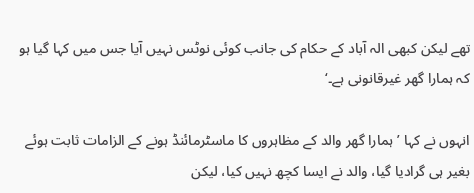تھے لیکن کبھی الہ آباد کے حکام کی جانب کوئی نوٹس نہیں آیا جس میں کہا گیا ہو کہ ہمارا گھر غیرقانونی ہے۔‘

انہوں نے کہا ’ہمارا گھر والد کے مظاہروں کا ماسٹرمائنڈ ہونے کے الزامات ثابت ہوئے بغیر ہی گرادیا گیا، والد نے ایسا کچھ نہیں کیا، لیکن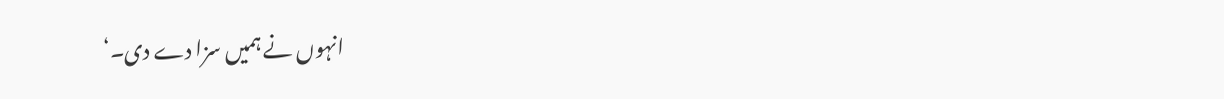انہوں نے ہمیں سزا دے دی۔‘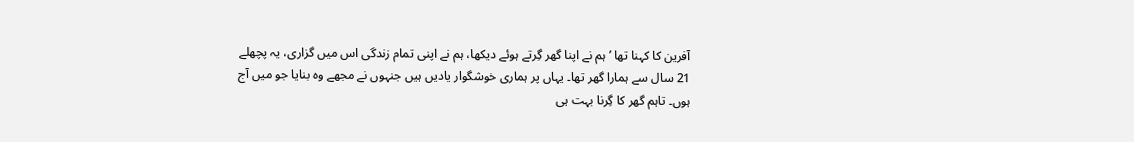آفرین کا کہنا تھا ’ہم نے اپنا گھر گِرتے ہوئے دیکھا، ہم نے اپنی تمام زندگی اس میں گزاری، یہ پچھلے 21 سال سے ہمارا گھر تھا۔ یہاں پر ہماری خوشگوار یادیں ہیں جنہوں نے مجھے وہ بنایا جو میں آج ہوں۔ تاہم گھر کا گِرنا بہت ہی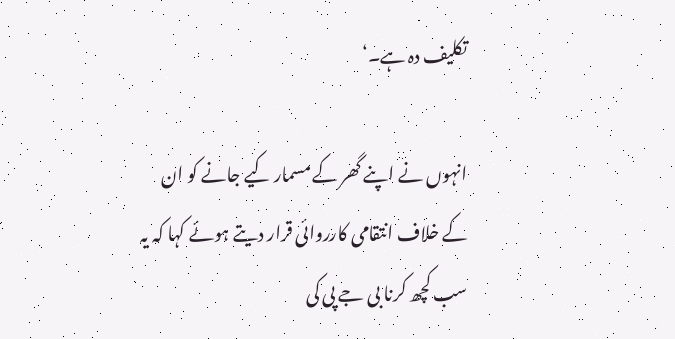تکلیف دہ ہے۔‘

انہوں نے اپنے گھر کے مسمار کیے جانے کو ان کے خلاف انتقامی کارروائی قرار دیتے ہوئے کہا کہ یہ سب کچھ کرنا بی جے پی کی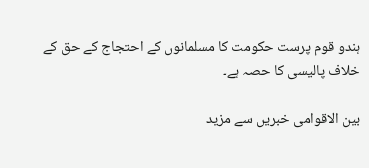ہندو قوم پرست حکومت کا مسلمانوں کے احتجاج کے حق کے خلاف پالیسی کا حصہ ہے۔

بین الاقوامی خبریں سے مزید